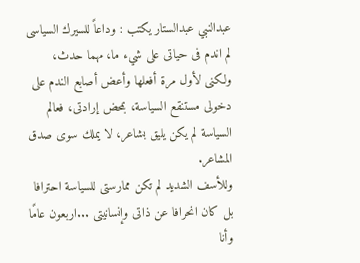عبدالنبي عبدالستار يكتب : وداعاً للسيرك السياسى
لم اندم فى حياتى على شيء ما، مهما حدث، ولكنى لأول مرة أفعلها وأعض أصابع الندم على دخولى مستنقع السياسة، بمحض إرادتى، فعالم السياسة لم يكن يليق بشاعر، لا يملك سوى صدق المشاعر.
وللأسف الشديد لم تكن ممارستى للسياسة احترافا بل كان انحرافا عن ذاتى وإنسانيتى ...اربعون عامًا وأنا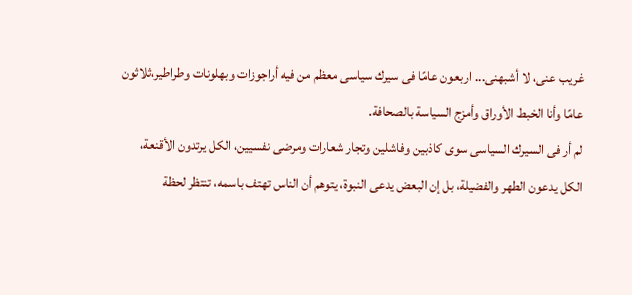غريب عنى، لا أشبهنى... اربعون عامًا فى سيرك سياسى معظم من فيه أراجوزات وبهلونات وطراطير،ثلاثون عامًا وأنا الخبط الأوراق وأمزج السياسة بالصحافة.
لم أر فى السيرك السياسى سوى كاذبين وفاشلين وتجار شعارات ومرضى نفسيين، الكل يرتدون الأقنعة، الكل يدعون الطهر والفضيلة، بل إن البعض يدعى النبوة، يتوهم أن الناس تهتف باسمه، تنتظر لحظة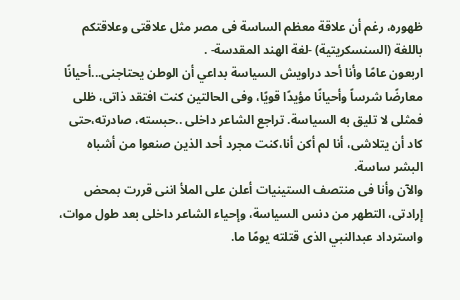ظهوره، رغم أن علاقة معظم الساسة فى مصر مثل علاقتى وعلاقتكم باللغة (السنسكريتية) -لغة الهند المقدسة- .
اربعون عامًا وأنا أحد دراويش السياسة بداعي أن الوطن يحتاجنى...أحيانًا معارضًا شرساً وأحيانًا مؤيدًا قويًا، وفى الحالتين كنت افتقد ذاتى، ظلى فمثلى لا تليق به السياسة. تراجع الشاعر داخلى ..حبسته، صادرته،حتى كاد أن يتلاشى، أنا لم أكن أنا،كنت مجرد أحد الذين صنعوا من أشباه البشر ساسة.
والآن وأنا فى منتصف الستينيات أعلن على الملأ اننى قررت بمحض إرادتى، التطهر من دنس السياسة، وإحياء الشاعر داخلى بعد طول موات، واسترداد عبدالنبي الذى قتلته يومًا ما.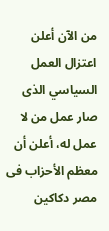من الآن أعلن اعتزال العمل السياسي الذى صار عمل من لا عمل له، أعلن أن معظم الأحزاب فى مصر دكاكين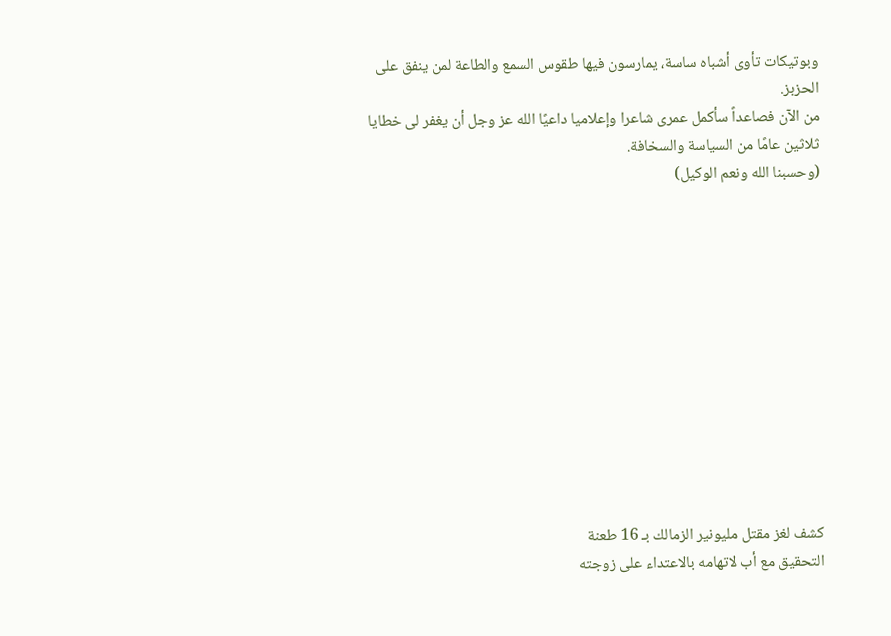وبوتيكات تأوى أشباه ساسة، يمارسون فيها طقوس السمع والطاعة لمن ينفق على الحزبز.
من الآن فصاعداً سأكمل عمرى شاعرا وإعلاميا داعيًا الله عز وجل أن يغفر لى خطايا ثلاثين عامًا من السياسة والسخافة.
(وحسبنا الله ونعم الوكيل)












كشف لغز مقتل مليونير الزمالك بـ 16 طعنة
التحقيق مع أب لاتهامه بالاعتداء على زوجته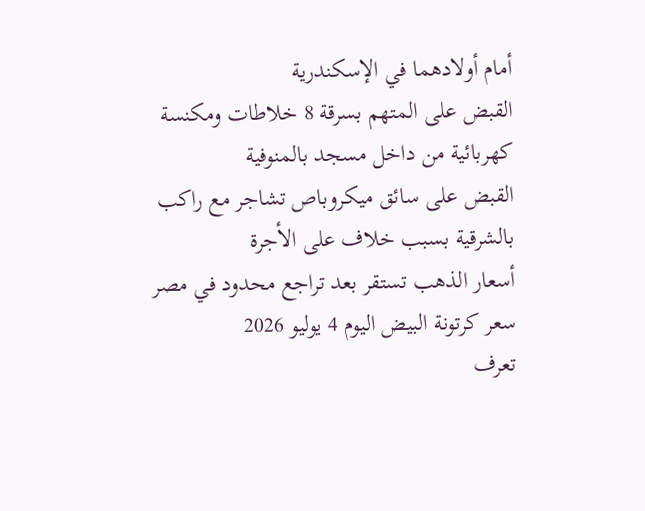أمام أولادهما في الإسكندرية
القبض على المتهم بسرقة 8 خلاطات ومكنسة كهربائية من داخل مسجد بالمنوفية
القبض على سائق ميكروباص تشاجر مع راكب بالشرقية بسبب خلاف على الأجرة
أسعار الذهب تستقر بعد تراجع محدود في مصر
سعر كرتونة البيض اليوم 4 يوليو 2026
تعرف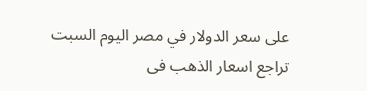على سعر الدولار في مصر اليوم السبت
تراجع اسعار الذهب فى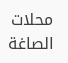محلات الصاغة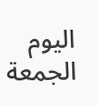اليوم الجمعة